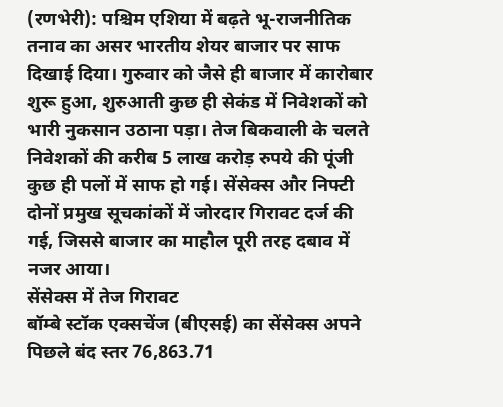(रणभेरी): पश्चिम एशिया में बढ़ते भू-राजनीतिक तनाव का असर भारतीय शेयर बाजार पर साफ दिखाई दिया। गुरुवार को जैसे ही बाजार में कारोबार शुरू हुआ, शुरुआती कुछ ही सेकंड में निवेशकों को भारी नुकसान उठाना पड़ा। तेज बिकवाली के चलते निवेशकों की करीब 5 लाख करोड़ रुपये की पूंजी कुछ ही पलों में साफ हो गई। सेंसेक्स और निफ्टी दोनों प्रमुख सूचकांकों में जोरदार गिरावट दर्ज की गई, जिससे बाजार का माहौल पूरी तरह दबाव में नजर आया।
सेंसेक्स में तेज गिरावट
बॉम्बे स्टॉक एक्सचेंज (बीएसई) का सेंसेक्स अपने पिछले बंद स्तर 76,863.71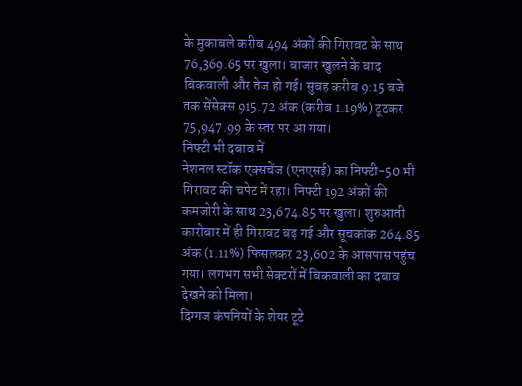के मुकाबले करीब 494 अंकों की गिरावट के साथ 76,369.65 पर खुला। बाजार खुलने के बाद बिकवाली और तेज हो गई। सुबह करीब 9:15 बजे तक सेंसेक्स 915.72 अंक (करीब 1.19%) टूटकर 75,947.99 के स्तर पर आ गया।
निफ्टी भी दबाव में
नेशनल स्टॉक एक्सचेंज (एनएसई) का निफ्टी-50 भी गिरावट की चपेट में रहा। निफ्टी 192 अंकों की कमजोरी के साथ 23,674.85 पर खुला। शुरुआती कारोबार में ही गिरावट बढ़ गई और सूचकांक 264.85 अंक (1.11%) फिसलकर 23,602 के आसपास पहुंच गया। लगभग सभी सेक्टरों में बिकवाली का दबाव देखने को मिला।
दिग्गज कंपनियों के शेयर टूटे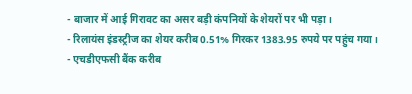- बाजार में आई गिरावट का असर बड़ी कंपनियों के शेयरों पर भी पड़ा।
- रिलायंस इंडस्ट्रीज का शेयर करीब 0.51% गिरकर 1383.95 रुपये पर पहुंच गया।
- एचडीएफसी बैंक करीब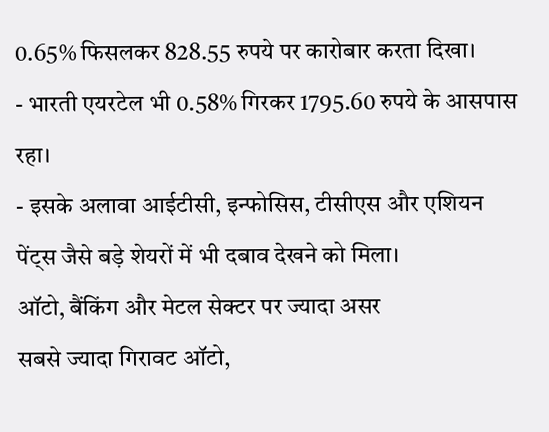0.65% फिसलकर 828.55 रुपये पर कारोबार करता दिखा।
- भारती एयरटेल भी 0.58% गिरकर 1795.60 रुपये के आसपास रहा।
- इसके अलावा आईटीसी, इन्फोसिस, टीसीएस और एशियन पेंट्स जैसे बड़े शेयरों में भी दबाव देखने को मिला।
ऑटो, बैंकिंग और मेटल सेक्टर पर ज्यादा असर
सबसे ज्यादा गिरावट ऑटो,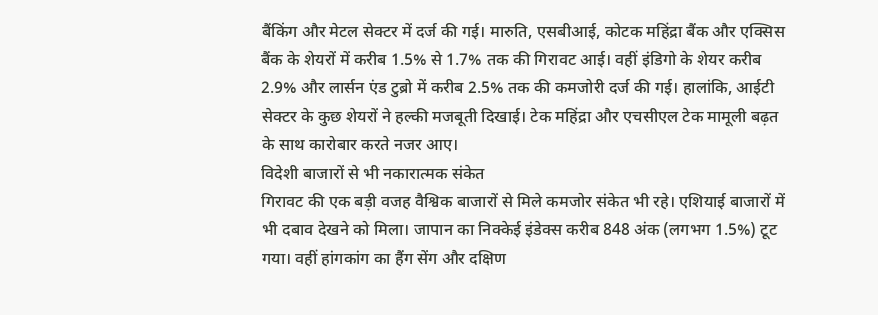बैंकिंग और मेटल सेक्टर में दर्ज की गई। मारुति, एसबीआई, कोटक महिंद्रा बैंक और एक्सिस बैंक के शेयरों में करीब 1.5% से 1.7% तक की गिरावट आई। वहीं इंडिगो के शेयर करीब 2.9% और लार्सन एंड टुब्रो में करीब 2.5% तक की कमजोरी दर्ज की गई। हालांकि, आईटी सेक्टर के कुछ शेयरों ने हल्की मजबूती दिखाई। टेक महिंद्रा और एचसीएल टेक मामूली बढ़त के साथ कारोबार करते नजर आए।
विदेशी बाजारों से भी नकारात्मक संकेत
गिरावट की एक बड़ी वजह वैश्विक बाजारों से मिले कमजोर संकेत भी रहे। एशियाई बाजारों में भी दबाव देखने को मिला। जापान का निक्केई इंडेक्स करीब 848 अंक (लगभग 1.5%) टूट गया। वहीं हांगकांग का हैंग सेंग और दक्षिण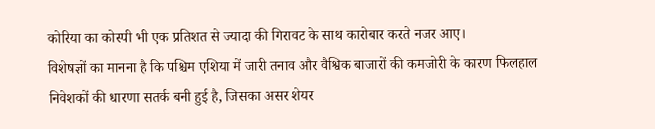कोरिया का कोस्पी भी एक प्रतिशत से ज्यादा की गिरावट के साथ कारोबार करते नजर आए।
विशेषज्ञों का मानना है कि पश्चिम एशिया में जारी तनाव और वैश्विक बाजारों की कमजोरी के कारण फिलहाल निवेशकों की धारणा सतर्क बनी हुई है, जिसका असर शेयर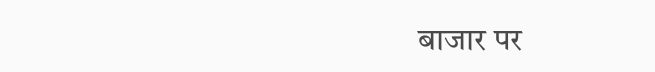बाजार पर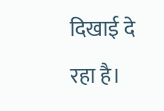दिखाई दे रहा है।